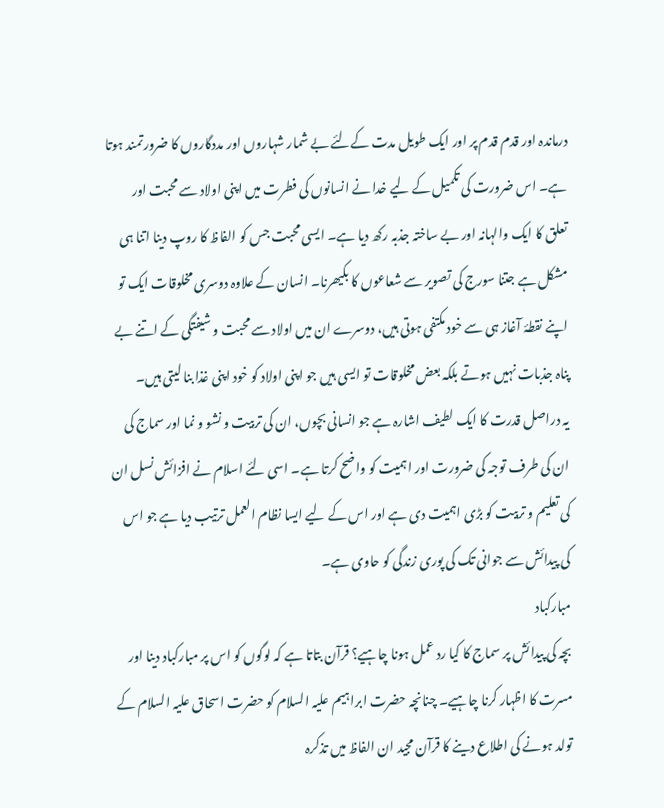درماندہ اور قدم قدم پر اور ایک طویل مدت کےلئے بے شمار شہاروں اور مددگاروں کا ضرورتمند ہوتا ہے۔ اس ضرورت کی تکمیل کے لیے خدا نے انسانوں کی فطرت میں اپنی اولاد سے محبت اور تعلق کا ایک والہانہ اور بے ساختہ جذبہ رکھ دیا ہے۔ ایسی محبت جس کو الفاظ کا روپ دینا اتنا ہی مشکل ہے جتنا سورج کی تصویر سے شعاعوں کا بکیھرنا۔ انسان کے علاوہ دوسری مخلوقات ایک تو اپنے نقطۂ آغاز ہی سے خود مکتفی ہوتی ہیں، دوسرے ان میں اولاد سے محبت و شیفتگی کے اتنے بے پناہ جذبات نہیں ہوتے بلکہ بعض مخلوقات تو ایسی ہیں جو اپنی اولاد کو خود اپنی غذا بنا لیتی ہیں۔
یہ دراصل قدرت کا ایک لطیف اشارہ ہے جو انسانی بچوں، ان کی تربیت و نشو و نما اور سماج کی ان کی طرف توجہ کی ضرورت اور اہمیت کو واضح کرتا ہے۔ اسی لئے اسلام نے افزائش نسل ان کی تعلیم و تربیت کو بڑی اہمیت دی ہے اور اس کے لیے ایسا نظام العمل ترتیب دیا ہے جو اس کی پیدائش سے جوانی تک کی پوری زندگی کو حاوی ہے۔
مبارکباد
بچہ کی پیدائش پر سماج کا کیا رد عمل ہونا چاہیے؟ قرآن بتاتا ہے کہ لوگوں کو اس پر مبارکباد دینا اور مسرت کا اظہار کرنا چاہیے۔ چنانچہ حضرت ابراہیم علیہ السلام کو حضرت اسحاق علیہ السلام کے تولد ہونے کی اطلاع دینے کا قرآن مجید ان الفاظ میں تذکرہ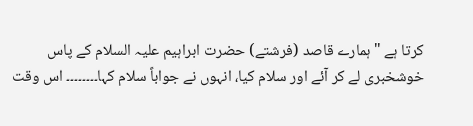کرتا ہے "ہمارے قاصد (فرشتے) حضرت ابراہیم علیہ السلام کے پاس خوشخبری لے کر آئے اور سلام کیا، انہوں نے جواباً سلام کہا۔۔۔۔۔۔۔۔ اس وقت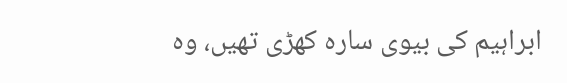ابراہیم کی بیوی سارہ کھڑی تھیں، وہ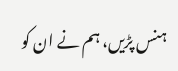ہنس پڑیں، ہم نے ان کو